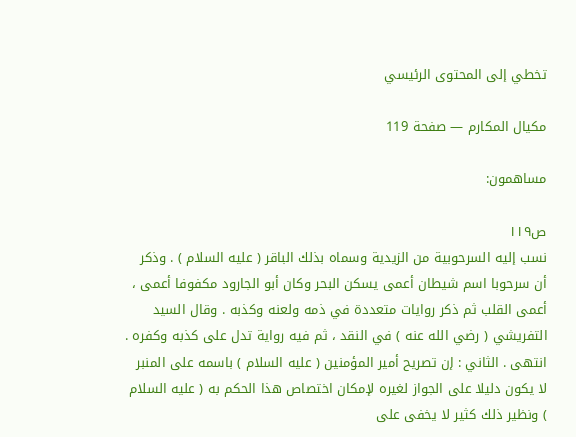تخطي إلى المحتوى الرئيسي

مكيال المكارم — صفحة 119

مساهمون:

ص١١٩
نسب إليه السرحوبية من الزيدية وسماه بذلك الباقر ( عليه السلام ) . وذكر أن سرحوبا اسم شيطان أعمى يسكن البحر وكان أبو الجارود مكفوفا أعمى ، أعمى القلب ثم ذكر روايات متعددة في ذمه ولعنه وكذبه . وقال السيد التفريشي ( رضي الله عنه ) في النقد ، ثم فيه رواية تدل على كذبه وكفره . انتهى . الثاني : إن تصريح أمير المؤمنين ( عليه السلام ) باسمه على المنبر لا يكون دليلا على الجواز لغيره لإمكان اختصاص هذا الحكم به ( عليه السلام ) ونظير ذلك كثير لا يخفى على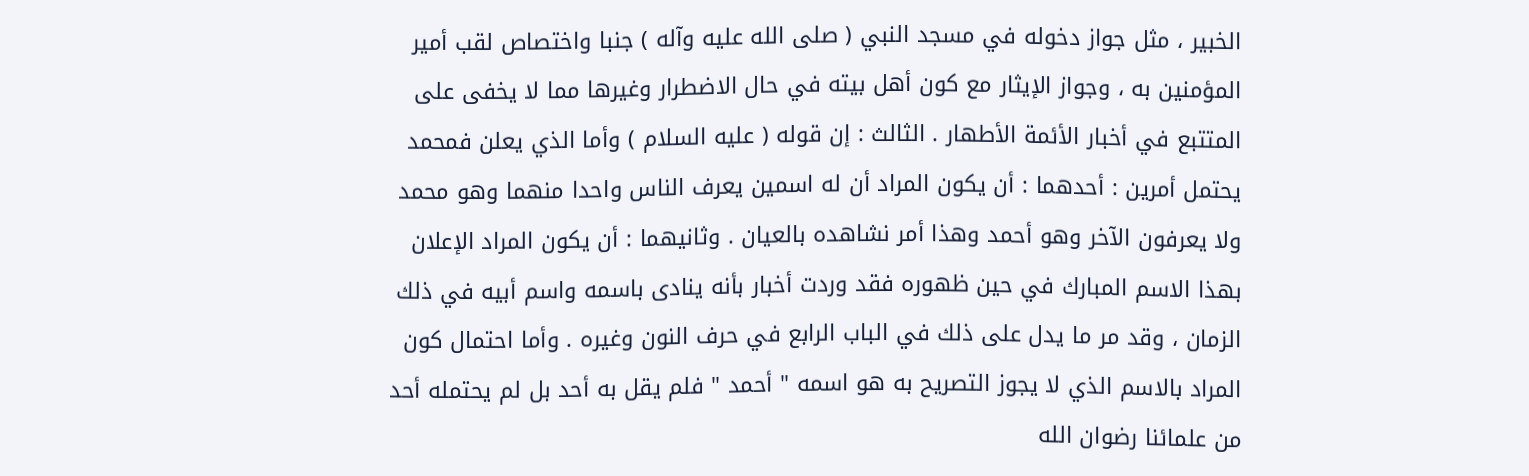الخبير ، مثل جواز دخوله في مسجد النبي ( صلى الله عليه وآله ) جنبا واختصاص لقب أمير المؤمنين به ، وجواز الإيثار مع كون أهل بيته في حال الاضطرار وغيرها مما لا يخفى على المتتبع في أخبار الأئمة الأطهار . الثالث : إن قوله ( عليه السلام ) وأما الذي يعلن فمحمد يحتمل أمرين : أحدهما : أن يكون المراد أن له اسمين يعرف الناس واحدا منهما وهو محمد ولا يعرفون الآخر وهو أحمد وهذا أمر نشاهده بالعيان . وثانيهما : أن يكون المراد الإعلان بهذا الاسم المبارك في حين ظهوره فقد وردت أخبار بأنه ينادى باسمه واسم أبيه في ذلك الزمان ، وقد مر ما يدل على ذلك في الباب الرابع في حرف النون وغيره . وأما احتمال كون المراد بالاسم الذي لا يجوز التصريح به هو اسمه " أحمد " فلم يقل به أحد بل لم يحتمله أحد من علمائنا رضوان الله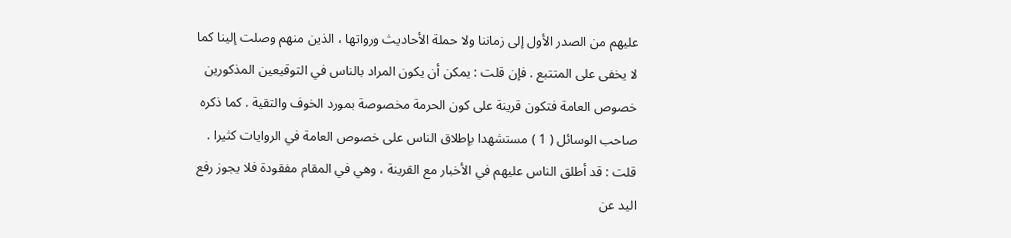عليهم من الصدر الأول إلى زماننا ولا حملة الأحاديث ورواتها ، الذين منهم وصلت إلينا كما لا يخفى على المتتبع . فإن قلت : يمكن أن يكون المراد بالناس في التوقيعين المذكورين خصوص العامة فتكون قرينة على كون الحرمة مخصوصة بمورد الخوف والتقية . كما ذكره صاحب الوسائل ( 1 ) مستشهدا بإطلاق الناس على خصوص العامة في الروايات كثيرا . قلت : قد أطلق الناس عليهم في الأخبار مع القرينة ، وهي في المقام مفقودة فلا يجوز رفع اليد عن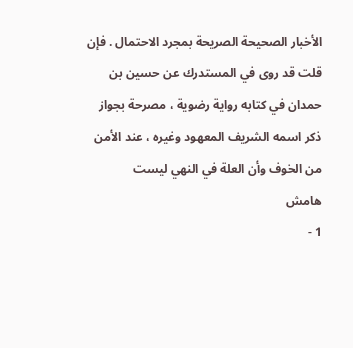الأخبار الصحيحة الصريحة بمجرد الاحتمال . فإن قلت قد روى في المستدرك عن حسين بن حمدان في كتابه رواية رضوية ، مصرحة بجواز ذكر اسمه الشريف المعهود وغيره ، عند الأمن من الخوف وأن العلة في النهي ليست
هامش
1 -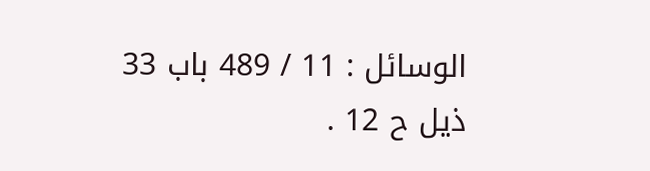الوسائل : 11 / 489 باب 33 ذيل ح 12 .